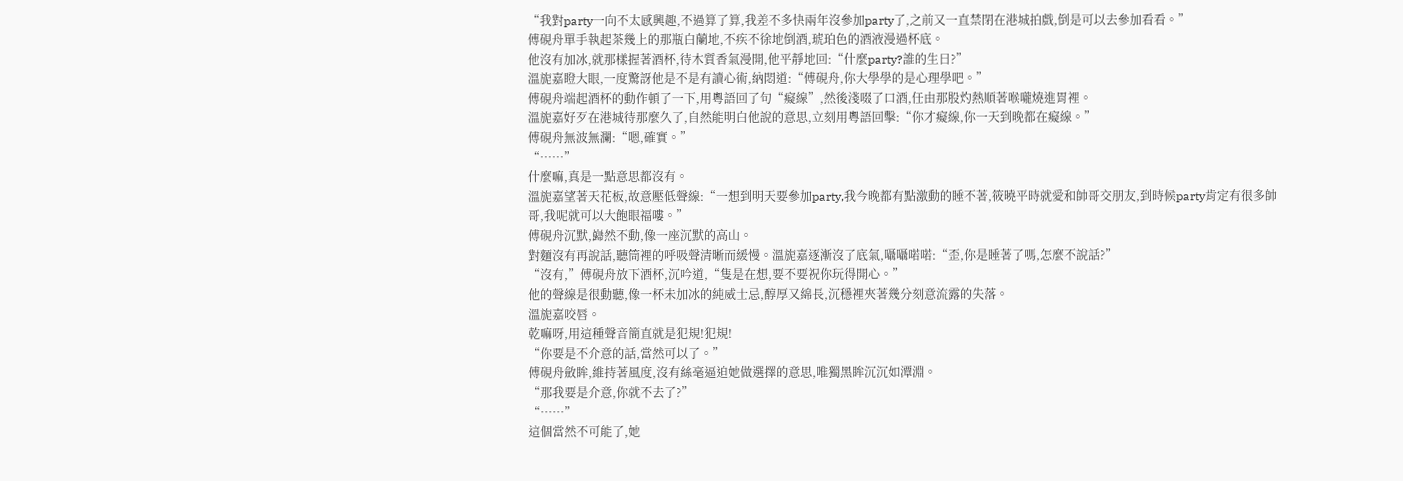“我對party一向不太感興趣,不過算了算,我差不多快兩年沒參加party了,之前又一直禁閉在港城拍戲,倒是可以去參加看看。”
傅硯舟單手執起茶幾上的那瓶白蘭地,不疾不徐地倒酒,琥珀色的酒液漫過杯底。
他沒有加冰,就那樣握著酒杯,待木質香氣漫開,他平靜地回:“什麼party?誰的生日?”
溫旎嘉瞪大眼,一度驚訝他是不是有讀心術,納悶道:“傅硯舟,你大學學的是心理學吧。”
傅硯舟端起酒杯的動作頓了一下,用粵語回了句“癡線”,然後淺啜了口酒,任由那股灼熱順著喉嚨燒進胃裡。
溫旎嘉好歹在港城待那麼久了,自然能明白他說的意思,立刻用粵語回擊:“你才癡線,你一天到晚都在癡線。”
傅硯舟無波無瀾:“嗯,確實。”
“……”
什麼嘛,真是一點意思都沒有。
溫旎嘉望著天花板,故意壓低聲線:“一想到明天要參加party,我今晚都有點激動的睡不著,筱曉平時就愛和帥哥交朋友,到時候party肯定有很多帥哥,我呢就可以大飽眼福嘍。”
傅硯舟沉默,巋然不動,像一座沉默的高山。
對麵沒有再說話,聽筒裡的呼吸聲清晰而緩慢。溫旎嘉逐漸沒了底氣,囁囁喏喏:“歪,你是睡著了嗎,怎麼不說話?”
“沒有,”傅硯舟放下酒杯,沉吟道,“隻是在想,要不要祝你玩得開心。”
他的聲線是很動聽,像一杯未加冰的純威士忌,醇厚又綿長,沉穩裡夾著幾分刻意流露的失落。
溫旎嘉咬唇。
乾嘛呀,用這種聲音簡直就是犯規!犯規!
“你要是不介意的話,當然可以了。”
傅硯舟斂眸,維持著風度,沒有絲毫逼迫她做選擇的意思,唯獨黑眸沉沉如潭淵。
“那我要是介意,你就不去了?”
“……”
這個當然不可能了,她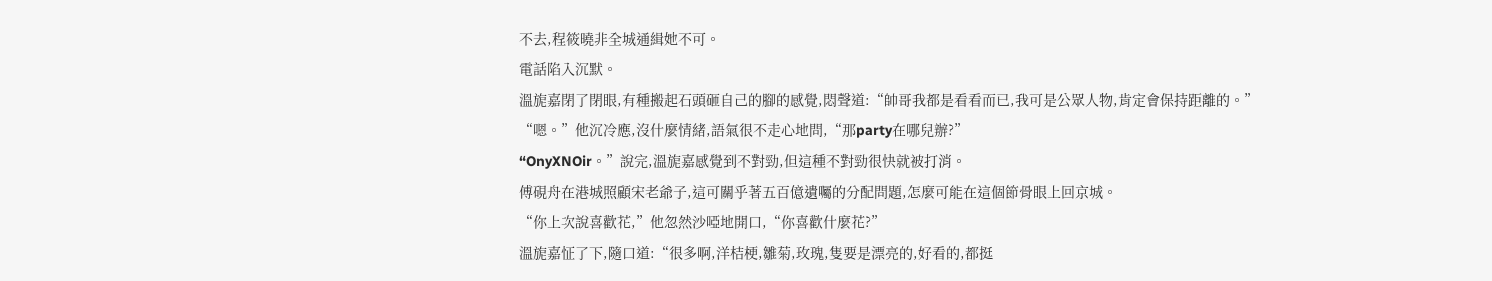不去,程筱曉非全城通緝她不可。
電話陷入沉默。
溫旎嘉閉了閉眼,有種搬起石頭砸自己的腳的感覺,悶聲道:“帥哥我都是看看而已,我可是公眾人物,肯定會保持距離的。”
“嗯。”他沉冷應,沒什麼情緒,語氣很不走心地問,“那party在哪兒辦?”
“OnyXNOir。”說完,溫旎嘉感覺到不對勁,但這種不對勁很快就被打消。
傅硯舟在港城照顧宋老爺子,這可關乎著五百億遺囑的分配問題,怎麼可能在這個節骨眼上回京城。
“你上次說喜歡花,”他忽然沙啞地開口,“你喜歡什麼花?”
溫旎嘉怔了下,隨口道:“很多啊,洋桔梗,雛菊,玫瑰,隻要是漂亮的,好看的,都挺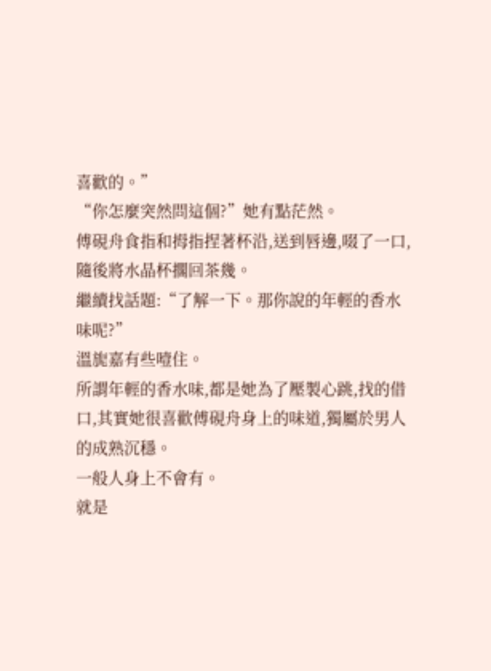喜歡的。”
“你怎麼突然問這個?”她有點茫然。
傅硯舟食指和拇指捏著杯沿,送到唇邊,啜了一口,隨後將水晶杯擱回茶幾。
繼續找話題:“了解一下。那你說的年輕的香水味呢?”
溫旎嘉有些噎住。
所謂年輕的香水味,都是她為了壓製心跳,找的借口,其實她很喜歡傅硯舟身上的味道,獨屬於男人的成熟沉穩。
一般人身上不會有。
就是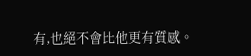有,也絕不會比他更有質感。